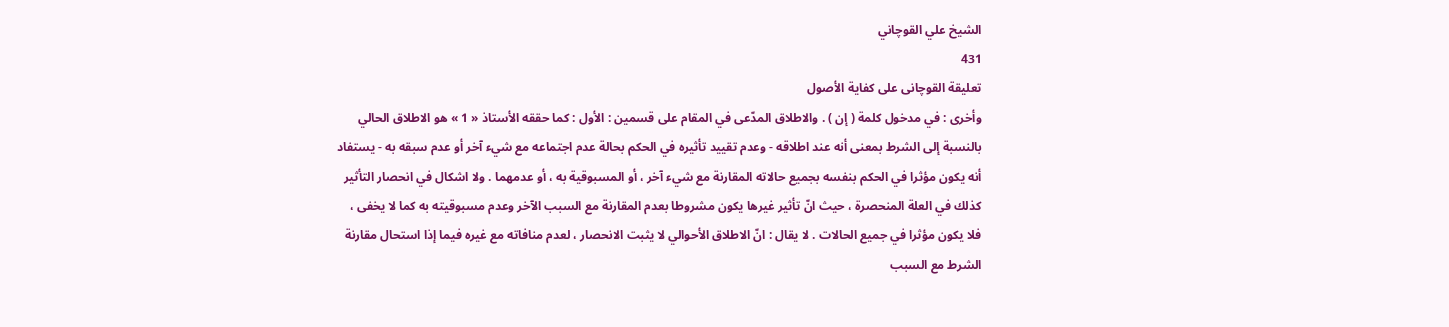الشيخ علي القوچاني
431
تعليقة القوچانى على كفاية الأصول
وأخرى : في مدخول كلمة ( إن ) . والاطلاق المدّعى في المقام على قسمين : الأول : كما حققه الأستاذ « 1 » هو الاطلاق الحالي بالنسبة إلى الشرط بمعنى أنه عند اطلاقه - وعدم تقييد تأثيره في الحكم بحالة عدم اجتماعه مع شيء آخر أو عدم سبقه به - يستفاد أنه يكون مؤثرا في الحكم بنفسه بجميع حالاته المقارنة مع شيء آخر ، أو المسبوقية به ، أو عدمهما . ولا اشكال في انحصار التأثير كذلك في العلة المنحصرة ، حيث انّ تأثير غيرها يكون مشروطا بعدم المقارنة مع السبب الآخر وعدم مسبوقيته به كما لا يخفى ، فلا يكون مؤثرا في جميع الحالات . لا يقال : انّ الاطلاق الأحوالي لا يثبت الانحصار ، لعدم منافاته مع غيره فيما إذا استحال مقارنة الشرط مع السبب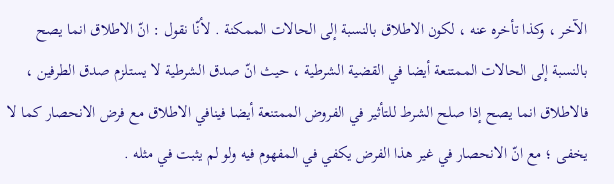الآخر ، وكذا تأخره عنه ، لكون الاطلاق بالنسبة إلى الحالات الممكنة . لأنّا نقول : انّ الاطلاق انما يصح بالنسبة إلى الحالات الممتنعة أيضا في القضية الشرطية ، حيث انّ صدق الشرطية لا يستلزم صدق الطرفين ، فالاطلاق انما يصح إذا صلح الشرط للتأثير في الفروض الممتنعة أيضا فينافي الاطلاق مع فرض الانحصار كما لا يخفى ؛ مع انّ الانحصار في غير هذا الفرض يكفي في المفهوم فيه ولو لم يثبت في مثله .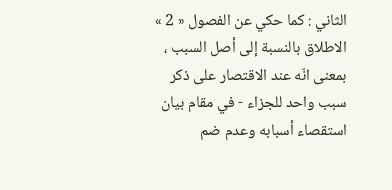الثاني : كما حكي عن الفصول « 2 » الاطلاق بالنسبة إلى أصل السبب ، بمعنى انّه عند الاقتصار على ذكر سبب واحد للجزاء - في مقام بيان استقصاء أسبابه وعدم ضم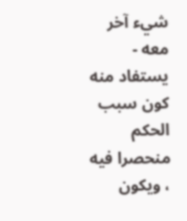شيء آخر معه - يستفاد منه كون سبب الحكم منحصرا فيه ، ويكون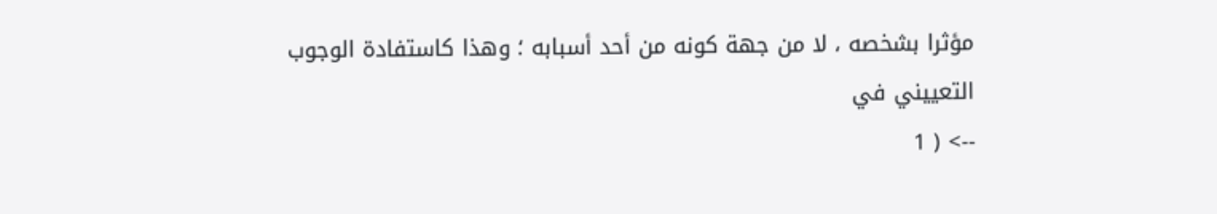مؤثرا بشخصه ، لا من جهة كونه من أحد أسبابه ؛ وهذا كاستفادة الوجوب التعييني في
--> ( 1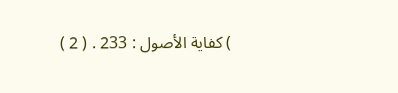) كفاية الأصول : 233 . ( 2 )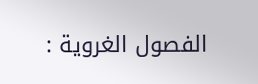الفصول الغروية :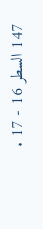147 السطر 16 - 17 .